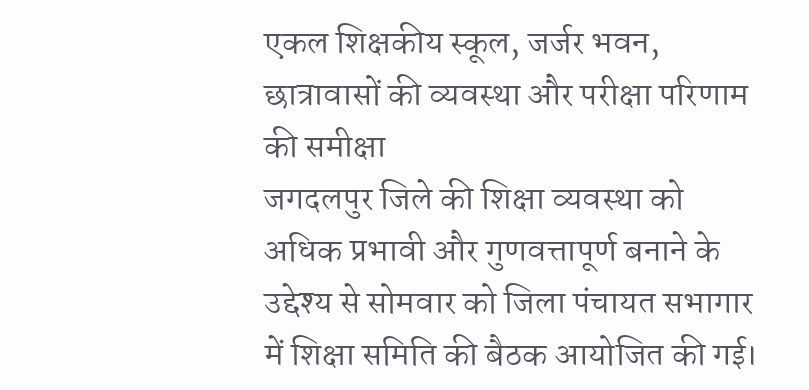एकल शिक्षकीय स्कूल, जर्जर भवन, छात्रावासों की व्यवस्था और परीक्षा परिणाम की समीक्षा
जगदलपुर जिले की शिक्षा व्यवस्था को अधिक प्रभावी और गुणवत्तापूर्ण बनाने के उद्देश्य से सोमवार को जिला पंचायत सभागार में शिक्षा समिति की बैठक आयोजित की गई।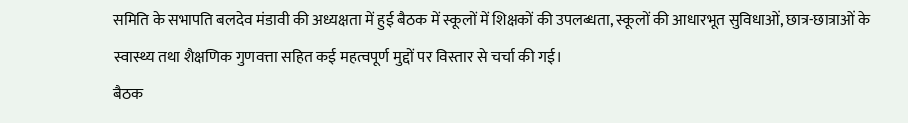समिति के सभापति बलदेव मंडावी की अध्यक्षता में हुई बैठक में स्कूलों में शिक्षकों की उपलब्धता, स्कूलों की आधारभूत सुविधाओं, छात्र-छात्राओं के स्वास्थ्य तथा शैक्षणिक गुणवत्ता सहित कई महत्वपूर्ण मुद्दों पर विस्तार से चर्चा की गई।
बैठक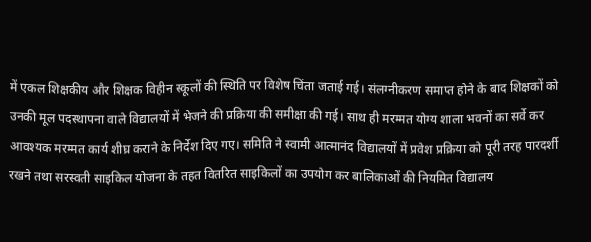में एकल शिक्षकीय और शिक्षक विहीन स्कूलों की स्थिति पर विशेष चिंता जताई गई। संलग्नीकरण समाप्त होने के बाद शिक्षकों को उनकी मूल पदस्थापना वाले विद्यालयों में भेजने की प्रक्रिया की समीक्षा की गई। साथ ही मरम्मत योग्य शाला भवनों का सर्वे कर आवश्यक मरम्मत कार्य शीघ्र कराने के निर्देश दिए गए। समिति ने स्वामी आत्मानंद विद्यालयों में प्रवेश प्रक्रिया को पूरी तरह पारदर्शी रखने तथा सरस्वती साइकिल योजना के तहत वितरित साइकिलों का उपयोग कर बालिकाओं की नियमित विद्यालय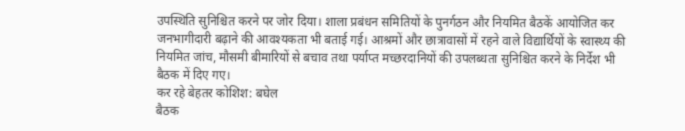उपस्थिति सुनिश्चित करने पर जोर दिया। शाला प्रबंधन समितियों के पुनर्गठन और नियमित बैठकें आयोजित कर जनभागीदारी बढ़ाने की आवश्यकता भी बताई गई। आश्रमों और छात्रावासों में रहने वाले विद्यार्थियों के स्वास्थ्य की नियमित जांच, मौसमी बीमारियों से बचाव तथा पर्याप्त मच्छरदानियों की उपलब्धता सुनिश्चित करने के निर्देश भी बैठक में दिए गए।
कर रहे बेहतर कोशिश: बघेल
बैठक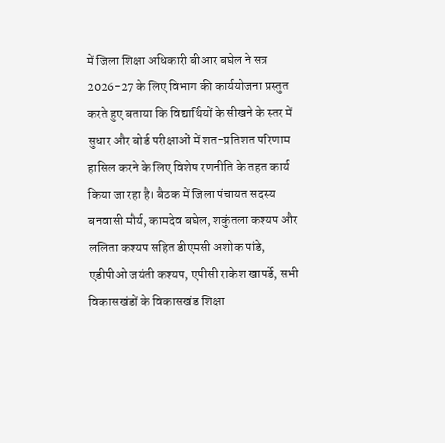में जिला शिक्षा अधिकारी बीआर बघेल ने सत्र 2026-27 के लिए विभाग की कार्ययोजना प्रस्तुत करते हुए बताया कि विद्यार्थियों के सीखने के स्तर में सुधार और बोर्ड परीक्षाओं में शत-प्रतिशत परिणाम हासिल करने के लिए विशेष रणनीति के तहत कार्य किया जा रहा है। बैठक में जिला पंचायत सदस्य बनवासी मौर्य, कामदेव बघेल, शकुंतला कश्यप और ललिता कश्यप सहित डीएमसी अशोक पांडे, एडीपीओ जयंती कश्यप, एपीसी राकेश खापर्डे, सभी विकासखंडों के विकासखंड शिक्षा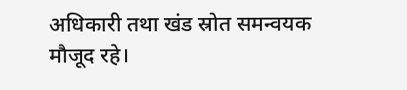अधिकारी तथा खंड स्रोत समन्वयक मौजूद रहे।